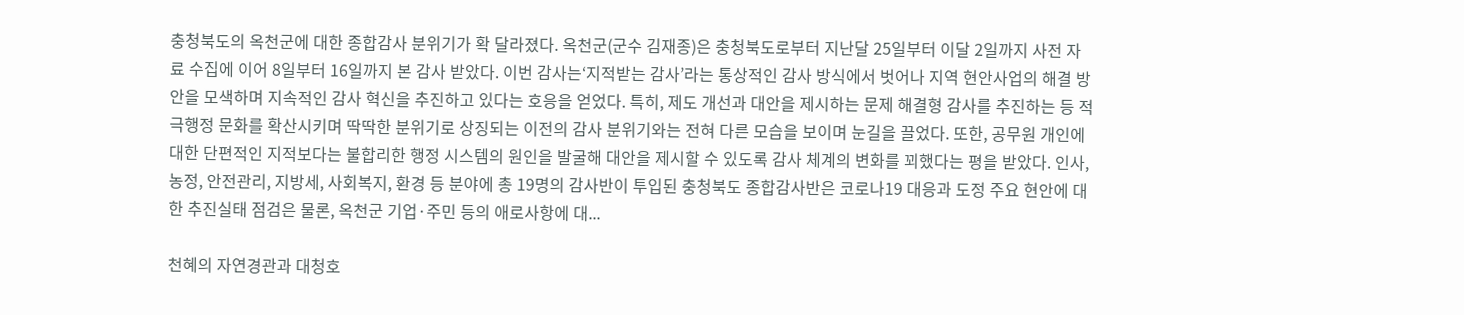충청북도의 옥천군에 대한 종합감사 분위기가 확 달라졌다. 옥천군(군수 김재종)은 충청북도로부터 지난달 25일부터 이달 2일까지 사전 자료 수집에 이어 8일부터 16일까지 본 감사 받았다. 이번 감사는‘지적받는 감사’라는 통상적인 감사 방식에서 벗어나 지역 현안사업의 해결 방안을 모색하며 지속적인 감사 혁신을 추진하고 있다는 호응을 얻었다. 특히, 제도 개선과 대안을 제시하는 문제 해결형 감사를 추진하는 등 적극행정 문화를 확산시키며 딱딱한 분위기로 상징되는 이전의 감사 분위기와는 전혀 다른 모습을 보이며 눈길을 끌었다. 또한, 공무원 개인에 대한 단편적인 지적보다는 불합리한 행정 시스템의 원인을 발굴해 대안을 제시할 수 있도록 감사 체계의 변화를 꾀했다는 평을 받았다. 인사, 농정, 안전관리, 지방세, 사회복지, 환경 등 분야에 총 19명의 감사반이 투입된 충청북도 종합감사반은 코로나19 대응과 도정 주요 현안에 대한 추진실태 점검은 물론, 옥천군 기업·주민 등의 애로사항에 대...

천혜의 자연경관과 대청호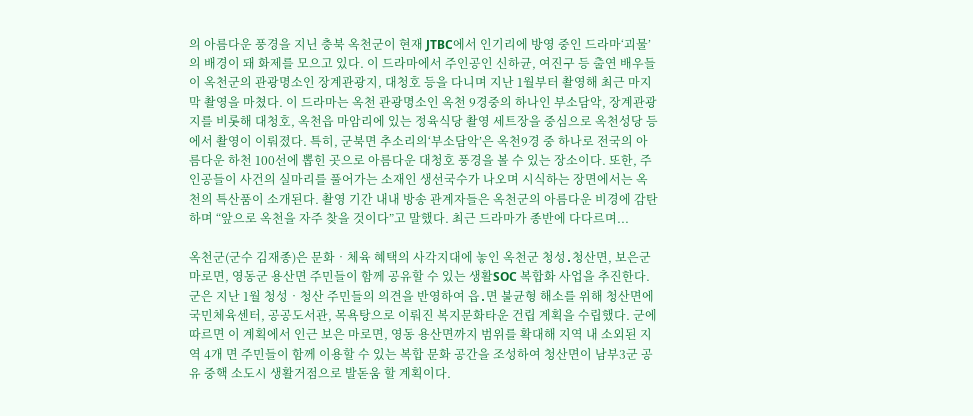의 아름다운 풍경을 지닌 충북 옥천군이 현재 JTBC에서 인기리에 방영 중인 드라마‘괴물’의 배경이 돼 화제를 모으고 있다. 이 드라마에서 주인공인 신하균, 여진구 등 출연 배우들이 옥천군의 관광명소인 장계관광지, 대청호 등을 다니며 지난 1월부터 촬영해 최근 마지막 촬영을 마쳤다. 이 드라마는 옥천 관광명소인 옥천 9경중의 하나인 부소담악, 장계관광지를 비롯해 대청호, 옥천읍 마암리에 있는 정육식당 촬영 세트장을 중심으로 옥천성당 등 에서 촬영이 이뤄졌다. 특히, 군북면 추소리의‘부소담악’은 옥천9경 중 하나로 전국의 아름다운 하천 100선에 뽑힌 곳으로 아름다운 대청호 풍경을 볼 수 있는 장소이다. 또한, 주인공들이 사건의 실마리를 풀어가는 소재인 생선국수가 나오며 시식하는 장면에서는 옥천의 특산품이 소개된다. 촬영 기간 내내 방송 관계자들은 옥천군의 아름다운 비경에 감탄하며 “앞으로 옥천을 자주 찾을 것이다”고 말했다. 최근 드라마가 종반에 다다르며...

옥천군(군수 김재종)은 문화‧체육 혜택의 사각지대에 놓인 옥천군 청성․청산면, 보은군 마로면, 영동군 용산면 주민들이 함께 공유할 수 있는 생활SOC 복합화 사업을 추진한다. 군은 지난 1월 청성‧청산 주민들의 의견을 반영하여 읍․면 불균형 해소를 위해 청산면에 국민체육센터, 공공도서관, 목욕탕으로 이뤄진 복지문화타운 건립 계획을 수립했다. 군에 따르면 이 계획에서 인근 보은 마로면, 영동 용산면까지 범위를 확대해 지역 내 소외된 지역 4개 면 주민들이 함께 이용할 수 있는 복합 문화 공간을 조성하여 청산면이 남부3군 공유 중핵 소도시 생활거점으로 발돋움 할 계획이다.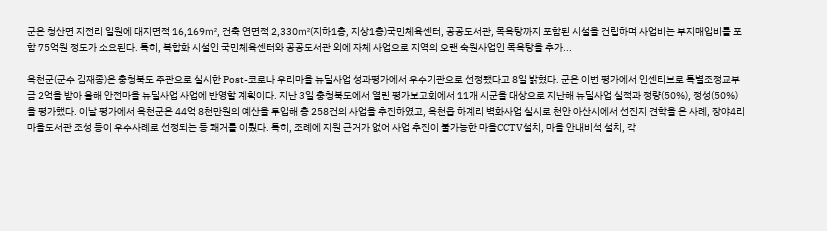군은 청산면 지전리 일원에 대지면적 16,169㎡, 건축 연면적 2,330㎡(지하1층, 지상1층)국민체육센터, 공공도서관, 목욕탕까지 포함된 시설을 건립하며 사업비는 부지매입비를 포함 75억원 정도가 소요된다. 특히, 복합화 시설인 국민체육센터와 공공도서관 외에 자체 사업으로 지역의 오랜 숙원사업인 목욕탕을 추가...

옥천군(군수 김재종)은 충청북도 주관으로 실시한 Post-코로나 우리마을 뉴딜사업 성과평가에서 우수기관으로 선정됐다고 8일 밝혔다. 군은 이번 평가에서 인센티브로 특별조정교부금 2억을 받아 올해 안전마을 뉴딜사업 사업에 반영할 계획이다. 지난 3일 충청북도에서 열린 평가보고회에서 11개 시군을 대상으로 지난해 뉴딜사업 실적과 정량(50%), 정성(50%)을 평가했다. 이날 평가에서 옥천군은 44억 8천만원의 예산을 투입해 총 258건의 사업을 추진하였고, 옥천읍 하계리 벽화사업 실시로 천안 아산시에서 선진지 견학을 온 사례, 장야4리 마을도서관 조성 등이 우수사례로 선정되는 등 쾌거를 이뤘다. 특히, 조례에 지원 근거가 없어 사업 추진이 불가능한 마을CCTV설치, 마을 안내비석 설치, 각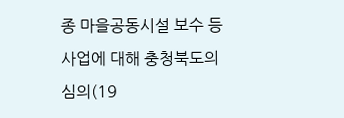종 마을공동시설 보수 등 사업에 대해 충청북도의 심의(19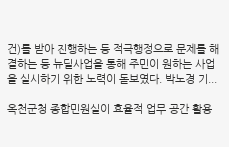건)를 받아 진행하는 등 적극행정으로 문제를 해결하는 등 뉴딜사업을 통해 주민이 원하는 사업을 실시하기 위한 노력이 돋보였다. 박노경 기...

옥천군청 종합민원실이 효율적 업무 공간 활용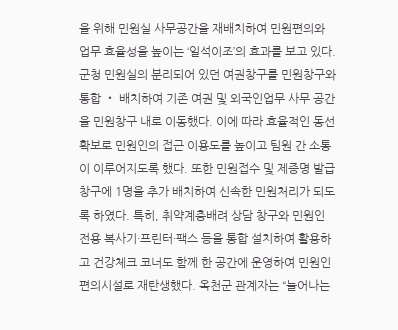을 위해 민원실 사무공간을 재배치하여 민원편의와 업무 효율성을 높이는 ‘일석이조’의 효과를 보고 있다. 군청 민원실의 분리되어 있던 여권창구를 민원창구와 통합 ‧ 배치하여 기존 여권 및 외국인업무 사무 공간을 민원창구 내로 이동했다. 이에 따라 효율적인 동선 확보로 민원인의 접근 이용도를 높이고 팀원 간 소통이 이루어지도록 했다. 또한 민원접수 및 제증명 발급 창구에 1명을 추가 배치하여 신속한 민원처리가 되도록 하였다. 특히, 취약계층배려 상담 창구와 민원인 전용 복사기·프린터·팩스 등을 통합 설치하여 활용하고 건강체크 코너도 함께 한 공간에 운영하여 민원인 편의시설로 재탄생했다. 옥천군 관계자는 “늘어나는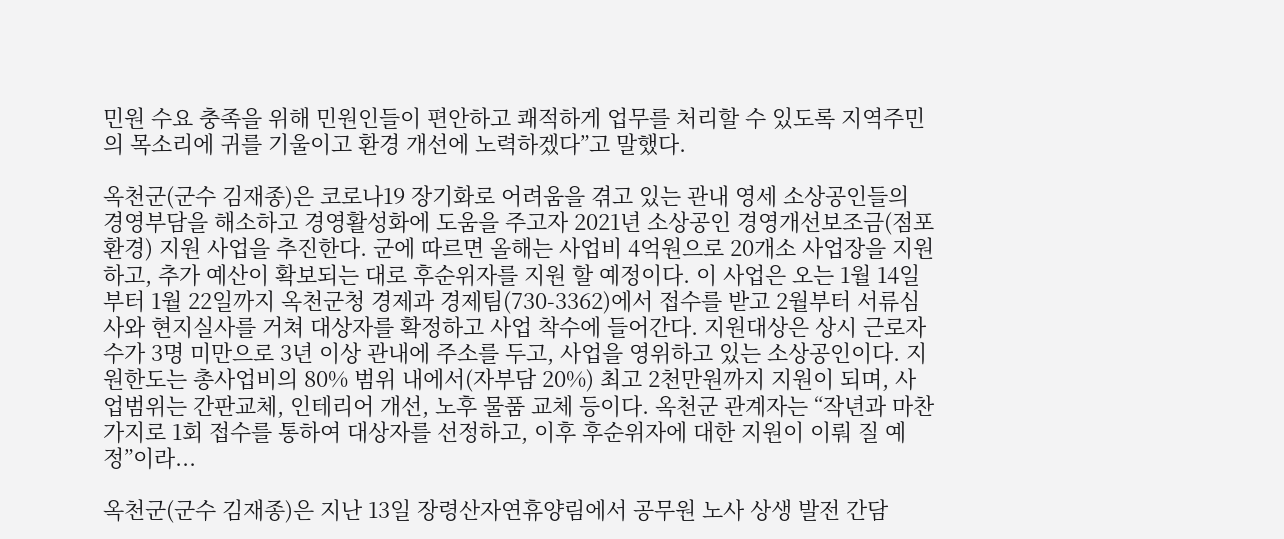민원 수요 충족을 위해 민원인들이 편안하고 쾌적하게 업무를 처리할 수 있도록 지역주민의 목소리에 귀를 기울이고 환경 개선에 노력하겠다”고 말했다.

옥천군(군수 김재종)은 코로나19 장기화로 어려움을 겪고 있는 관내 영세 소상공인들의 경영부담을 해소하고 경영활성화에 도움을 주고자 2021년 소상공인 경영개선보조금(점포환경) 지원 사업을 추진한다. 군에 따르면 올해는 사업비 4억원으로 20개소 사업장을 지원하고, 추가 예산이 확보되는 대로 후순위자를 지원 할 예정이다. 이 사업은 오는 1월 14일부터 1월 22일까지 옥천군청 경제과 경제팀(730-3362)에서 접수를 받고 2월부터 서류심사와 현지실사를 거쳐 대상자를 확정하고 사업 착수에 들어간다. 지원대상은 상시 근로자수가 3명 미만으로 3년 이상 관내에 주소를 두고, 사업을 영위하고 있는 소상공인이다. 지원한도는 총사업비의 80% 범위 내에서(자부담 20%) 최고 2천만원까지 지원이 되며, 사업범위는 간판교체, 인테리어 개선, 노후 물품 교체 등이다. 옥천군 관계자는 “작년과 마찬가지로 1회 접수를 통하여 대상자를 선정하고, 이후 후순위자에 대한 지원이 이뤄 질 예정”이라...

옥천군(군수 김재종)은 지난 13일 장령산자연휴양림에서 공무원 노사 상생 발전 간담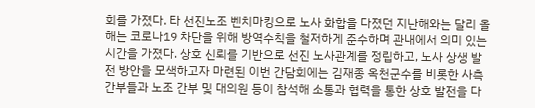회를 가졌다. 타 선진노조 벤치마킹으로 노사 화합을 다졌던 지난해와는 달리 올해는 코로나19 차단을 위해 방역수칙을 철저하게 준수하며 관내에서 의미 있는 시간을 가졌다. 상호 신뢰를 기반으로 선진 노사관계를 정립하고, 노사 상생 발전 방안을 모색하고자 마련된 이번 간담회에는 김재종 옥천군수를 비롯한 사측 간부들과 노조 간부 및 대의원 등이 참석해 소통과 협력을 통한 상호 발전을 다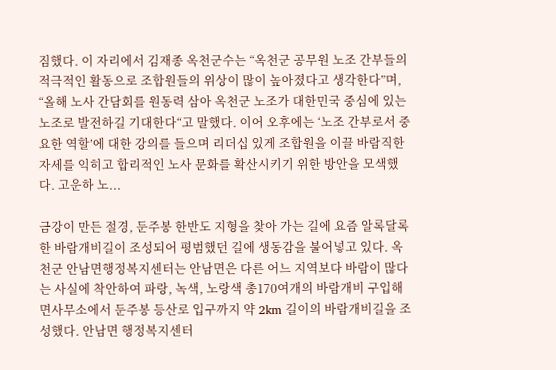짐했다. 이 자리에서 김재종 옥천군수는 “옥천군 공무원 노조 간부들의 적극적인 활동으로 조합원들의 위상이 많이 높아졌다고 생각한다”며, “올해 노사 간담회를 원동력 삼아 옥천군 노조가 대한민국 중심에 있는 노조로 발전하길 기대한다“고 말했다. 이어 오후에는 ‘노조 간부로서 중요한 역할’에 대한 강의를 들으며 리더십 있게 조합원을 이끌 바람직한 자세를 익히고 합리적인 노사 문화를 확산시키기 위한 방안을 모색했다. 고운하 노...

금강이 만든 절경, 둔주봉 한반도 지형을 찾아 가는 길에 요즘 알록달록한 바람개비길이 조성되어 평범했던 길에 생동감을 불어넣고 있다. 옥천군 안남면행정복지센터는 안남면은 다른 어느 지역보다 바람이 많다는 사실에 착안하여 파랑, 녹색, 노랑색 총170여개의 바람개비 구입해 면사무소에서 둔주봉 등산로 입구까지 약 2km 길이의 바람개비길을 조성했다. 안남면 행정복지센터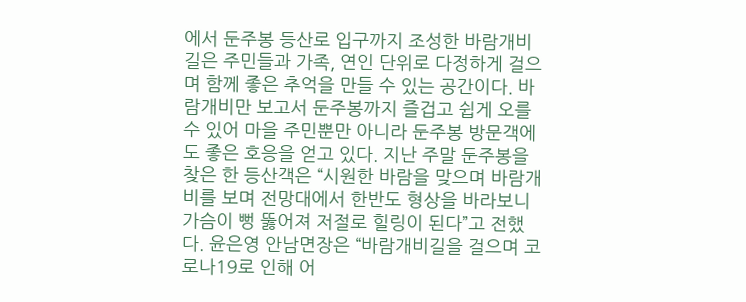에서 둔주봉 등산로 입구까지 조성한 바람개비길은 주민들과 가족, 연인 단위로 다정하게 걸으며 함께 좋은 추억을 만들 수 있는 공간이다. 바람개비만 보고서 둔주봉까지 즐겁고 쉽게 오를 수 있어 마을 주민뿐만 아니라 둔주봉 방문객에도 좋은 호응을 얻고 있다. 지난 주말 둔주봉을 찾은 한 등산객은 “시원한 바람을 맞으며 바람개비를 보며 전망대에서 한반도 형상을 바라보니 가슴이 뻥 뚫어져 저절로 힐링이 된다”고 전했다. 윤은영 안남면장은 “바람개비길을 걸으며 코로나19로 인해 어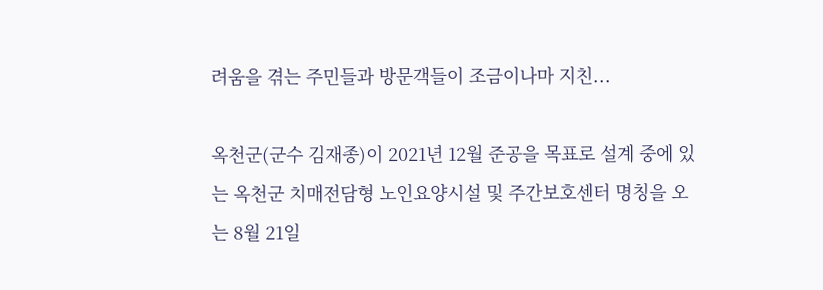려움을 겪는 주민들과 방문객들이 조금이나마 지친...

옥천군(군수 김재종)이 2021년 12월 준공을 목표로 설계 중에 있는 옥천군 치매전담형 노인요양시설 및 주간보호센터 명칭을 오는 8월 21일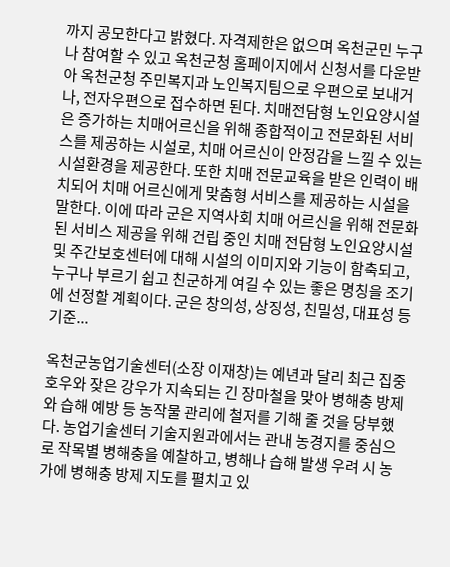까지 공모한다고 밝혔다. 자격제한은 없으며 옥천군민 누구나 참여할 수 있고 옥천군청 홈페이지에서 신청서를 다운받아 옥천군청 주민복지과 노인복지팀으로 우편으로 보내거나, 전자우편으로 접수하면 된다. 치매전담형 노인요양시설은 증가하는 치매어르신을 위해 종합적이고 전문화된 서비스를 제공하는 시설로, 치매 어르신이 안정감을 느낄 수 있는 시설환경을 제공한다. 또한 치매 전문교육을 받은 인력이 배치되어 치매 어르신에게 맞춤형 서비스를 제공하는 시설을 말한다. 이에 따라 군은 지역사회 치매 어르신을 위해 전문화된 서비스 제공을 위해 건립 중인 치매 전담형 노인요양시설 및 주간보호센터에 대해 시설의 이미지와 기능이 함축되고, 누구나 부르기 쉽고 친군하게 여길 수 있는 좋은 명칭을 조기에 선정할 계획이다. 군은 창의성, 상징성, 친밀성, 대표성 등 기준...

옥천군농업기술센터(소장 이재창)는 예년과 달리 최근 집중호우와 잦은 강우가 지속되는 긴 장마철을 맞아 병해충 방제와 습해 예방 등 농작물 관리에 철저를 기해 줄 것을 당부했다. 농업기술센터 기술지원과에서는 관내 농경지를 중심으로 작목별 병해충을 예찰하고, 병해나 습해 발생 우려 시 농가에 병해충 방제 지도를 펼치고 있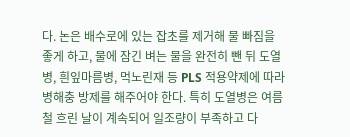다. 논은 배수로에 있는 잡초를 제거해 물 빠짐을 좋게 하고, 물에 잠긴 벼는 물을 완전히 뺀 뒤 도열병, 흰잎마름병, 먹노린재 등 PLS 적용약제에 따라 병해충 방제를 해주어야 한다. 특히 도열병은 여름철 흐린 날이 계속되어 일조량이 부족하고 다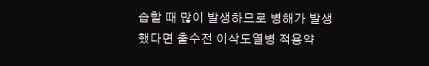습할 때 많이 발생하므로 병해가 발생했다면 출수전 이삭도열병 적용약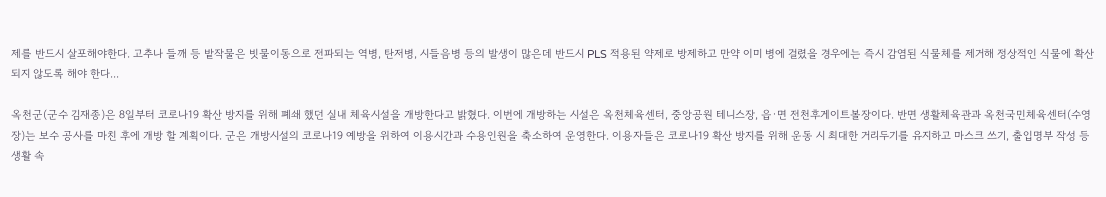제를 반드시 살포해야한다. 고추나 들깨 등 밭작물은 빗물이동으로 전파되는 역병, 탄저병, 시들음병 등의 발생이 많은데 반드시 PLS 적용된 약제로 방제하고 만약 이미 병에 걸렸을 경우에는 즉시 감염된 식물체를 제거해 정상적인 식물에 확산되지 않도록 해야 한다...

옥천군(군수 김재종)은 8일부터 코로나19 확산 방지를 위해 폐쇄 했던 실내 체육시설을 개방한다고 밝혔다. 이번에 개방하는 시설은 옥천체육센터, 중앙공원 테니스장, 읍·면 전천후게이트볼장이다. 반면 생활체육관과 옥천국민체육센터(수영장)는 보수 공사를 마친 후에 개방 할 계획이다. 군은 개방시설의 코로나19 예방을 위하여 이용시간과 수용인원을 축소하여 운영한다. 이용자들은 코로나19 확산 방지를 위해 운동 시 최대한 거리두기를 유지하고 마스크 쓰기, 출입명부 작성 등 생활 속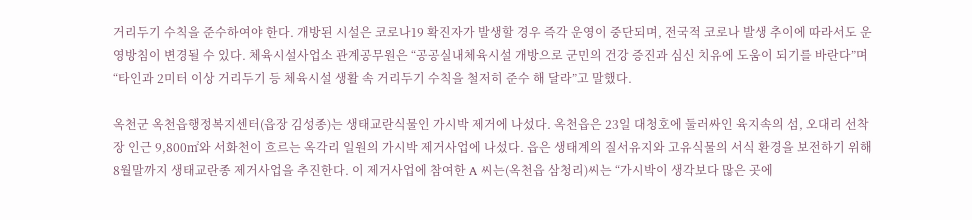거리두기 수칙을 준수하여야 한다. 개방된 시설은 코로나19 확진자가 발생할 경우 즉각 운영이 중단되며, 전국적 코로나 발생 추이에 따라서도 운영방침이 변경될 수 있다. 체육시설사업소 관계공무원은 “공공실내체육시설 개방으로 군민의 건강 증진과 심신 치유에 도움이 되기를 바란다”며 “타인과 2미터 이상 거리두기 등 체육시설 생활 속 거리두기 수칙을 철저히 준수 해 달라”고 말했다.

옥천군 옥천읍행정복지센터(읍장 김성종)는 생태교란식물인 가시박 제거에 나섰다. 옥천읍은 23일 대청호에 둘러싸인 육지속의 섬, 오대리 선착장 인근 9,800㎡와 서화천이 흐르는 옥각리 일원의 가시박 제거사업에 나섰다. 읍은 생태계의 질서유지와 고유식물의 서식 환경을 보전하기 위해 8월말까지 생태교란종 제거사업을 추진한다. 이 제거사업에 참여한 A 씨는(옥천읍 삼청리)씨는 “가시박이 생각보다 많은 곳에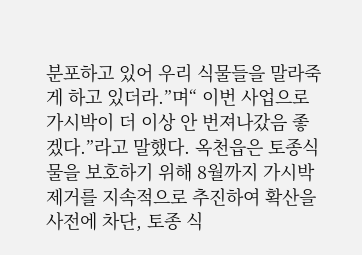분포하고 있어 우리 식물들을 말라죽게 하고 있더라.”며“ 이번 사업으로 가시박이 더 이상 안 번져나갔음 좋겠다.”라고 말했다. 옥천읍은 토종식물을 보호하기 위해 8월까지 가시박 제거를 지속적으로 추진하여 확산을 사전에 차단, 토종 식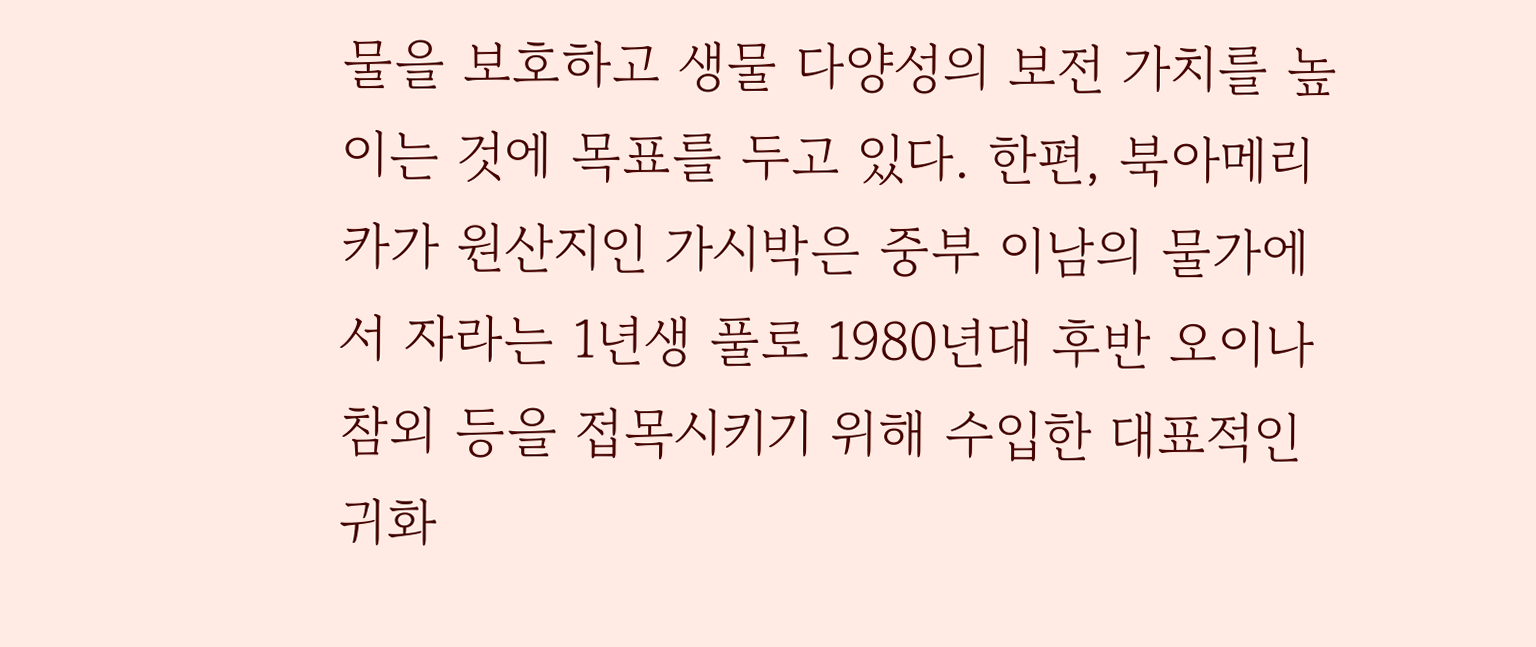물을 보호하고 생물 다양성의 보전 가치를 높이는 것에 목표를 두고 있다. 한편, 북아메리카가 원산지인 가시박은 중부 이남의 물가에서 자라는 1년생 풀로 1980년대 후반 오이나 참외 등을 접목시키기 위해 수입한 대표적인 귀화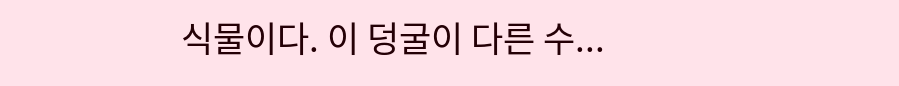식물이다. 이 덩굴이 다른 수...